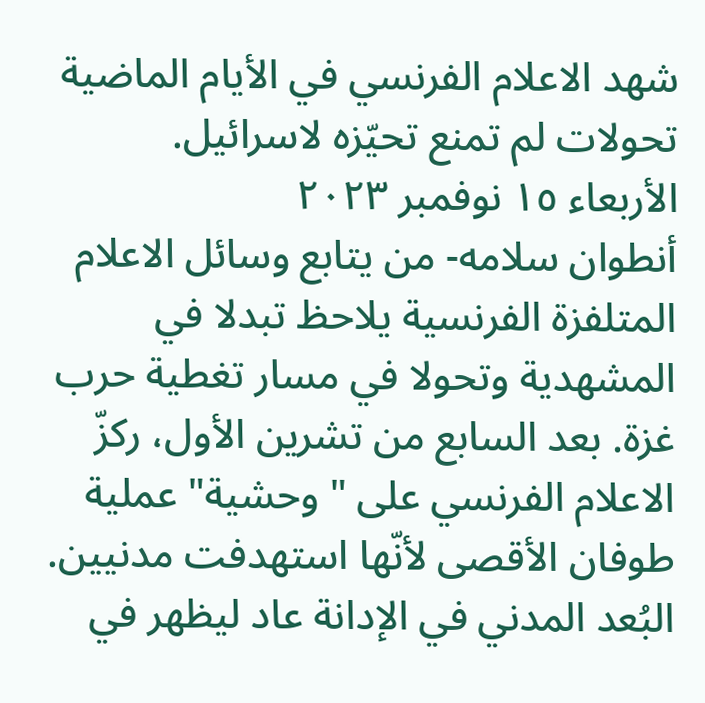شهد الاعلام الفرنسي في الأيام الماضية تحولات لم تمنع تحيّزه لاسرائيل.
الأربعاء ١٥ نوفمبر ٢٠٢٣
أنطوان سلامه- من يتابع وسائل الاعلام المتلفزة الفرنسية يلاحظ تبدلا في المشهدية وتحولا في مسار تغطية حرب غزة. بعد السابع من تشرين الأول، ركزّ الاعلام الفرنسي على " وحشية" عملية طوفان الأقصى لأنّها استهدفت مدنيين. البُعد المدني في الإدانة عاد ليظهر في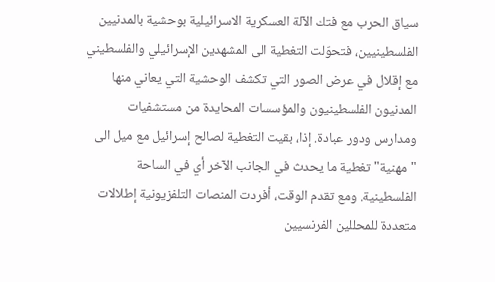سياق الحرب مع فتك الآلة العسكرية الاسرائيلية بوحشية بالمدنيين الفلسطينيين، فتحوّلت التغطية الى المشهدين الإسرائيلي والفلسطيني مع إقلال في عرض الصور التي تكشف الوحشية التي يعاني منها المدنيون الفلسطينيون والمؤسسات المحايدة من مستشفيات ومدارس ودور عبادة. إذا، بقيت التغطية لصالح إسرائيل مع ميل الى "مهنية" تغطية ما يحدث في الجانب الآخر أي في الساحة الفلسطينية. ومع تقدم الوقت، أفردت المنصات التلفزيونية إطلالات متعددة للمحللين الفرنسيين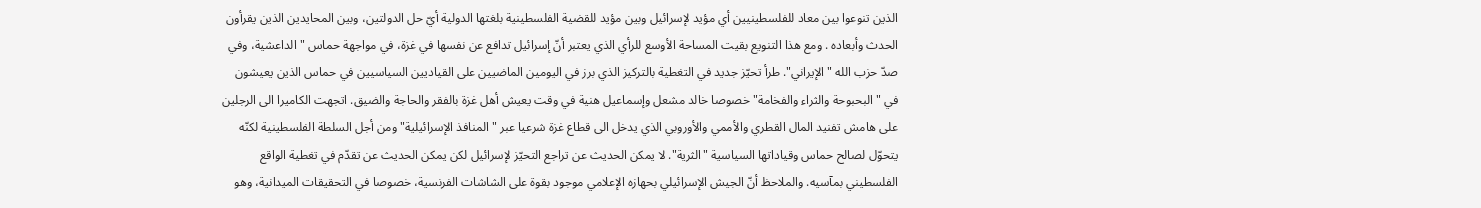الذين تنوعوا بين معاد للفلسطينيين أي مؤيد لإسرائيل وبين مؤيد للقضية الفلسطينية بلغتها الدولية أيّ حل الدولتين، وبين المحايدين الذين يقرأون الحدث وأبعاده . ومع هذا التنويع بقيت المساحة الأوسع للرأي الذي يعتبر أنّ إسرائيل تدافع عن نفسها في غزة، في مواجهة حماس " الداعشية، وفي صدّ حزب الله "الإيراني". طرأ تحيّز جديد في التغطية بالتركيز الذي برز في اليومين الماضيين على القياديين السياسيين في حماس الذين يعيشون في "البحبوحة والثراء والفخامة" خصوصا خالد مشعل وإسماعيل هنية في وقت يعيش أهل غزة بالفقر والحاجة والضيق. اتجهت الكاميرا الى الرجلين على هامش تفنيد المال القطري والأممي والأوروبي الذي يدخل الى قطاع غزة شرعيا عبر " المنافذ الإسرائيلية" ومن أجل السلطة الفلسطينية لكنّه يتحوّل لصالح حماس وقياداتها السياسية "الثرية". لا يمكن الحديث عن تراجع التحيّز لإسرائيل لكن يمكن الحديث عن تقدّم في تغطية الواقع الفلسطيني بمآسيه. والملاحظ أنّ الجيش الإسرائيلي بحهازه الإعلامي موجود بقوة على الشاشات الفرنسية، خصوصا في التحقيقات الميدانية، وهو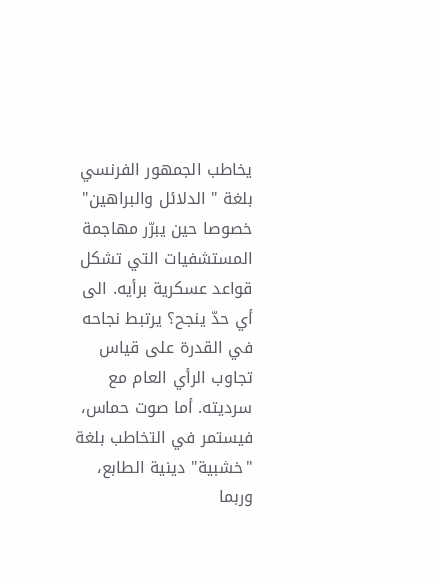يخاطب الجمهور الفرنسي بلغة " الدلائل والبراهين" خصوصا حين يبرّر مهاجمة المستشفيات التي تشكل قواعد عسكرية برأيه. الى أي حدّ ينجح؟ يرتبط نجاحه في القدرة على قياس تجاوب الرأي العام مع سرديته. أما صوت حماس، فيستمر في التخاطب بلغة "خشبية" دينية الطابع، وربما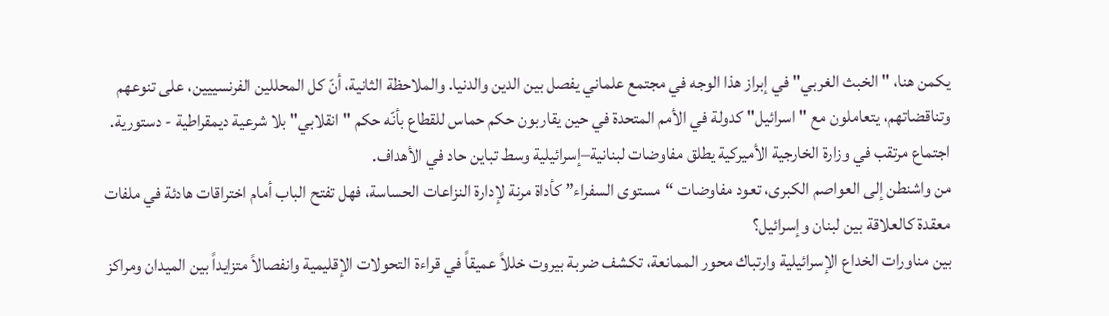يكمن هنا، " الخبث الغربي" في إبراز هذا الوجه في مجتمع علماني يفصل بين الدين والدنيا. والملاحظة الثانية، أنّ كل المحللين الفرنسييين، على تنوعهم وتناقضاتهم، يتعاملون مع " اسرائيل" كدولة في الأمم المتحدة في حين يقاربون حكم حماس للقطاع بأنّه حكم " انقلابي" بلا شرعية ديمقراطية - دستورية.
اجتماع مرتقب في وزارة الخارجية الأميركية يطلق مفاوضات لبنانية–إسرائيلية وسط تباين حاد في الأهداف.
من واشنطن إلى العواصم الكبرى، تعود مفاوضات “مستوى السفراء” كأداة مرنة لإدارة النزاعات الحساسة، فهل تفتح الباب أمام اختراقات هادئة في ملفات معقدة كالعلاقة بين لبنان وإسرائيل؟
بين مناورات الخداع الإسرائيلية وارتباك محور الممانعة، تكشف ضربة بيروت خللاً عميقاً في قراءة التحولات الإقليمية وانفصالاً متزايداً بين الميدان ومراكز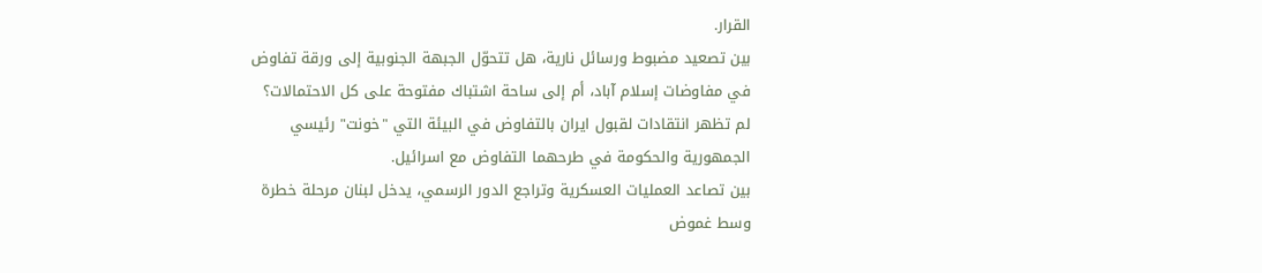القرار.
بين تصعيد مضبوط ورسائل نارية، هل تتحوّل الجبهة الجنوبية إلى ورقة تفاوض في مفاوضات إسلام آباد، أم إلى ساحة اشتباك مفتوحة على كل الاحتمالات؟
لم تظهر انتقادات لقبول ايران بالتفاوض في البيئة التي "خونت" رئيسي الجمهورية والحكومة في طرحهما التفاوض مع اسرائيل.
بين تصاعد العمليات العسكرية وتراجع الدور الرسمي، يدخل لبنان مرحلة خطرة وسط غموض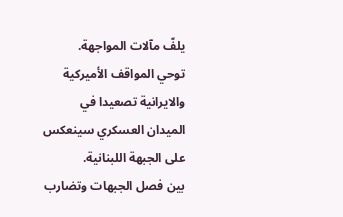يلفّ مآلات المواجهة.
توحي المواقف الأميركية والايرانية تصعيدا في الميدان العسكري سينعكس على الجبهة اللبنانية.
بين فصل الجبهات وتضارب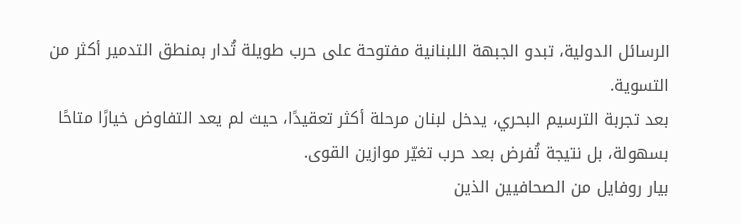الرسائل الدولية، تبدو الجبهة اللبنانية مفتوحة على حرب طويلة تُدار بمنطق التدمير أكثر من التسوية.
بعد تجربة الترسيم البحري، يدخل لبنان مرحلة أكثر تعقيدًا، حيث لم يعد التفاوض خيارًا متاحًا بسهولة، بل نتيجة تُفرض بعد حرب تغيّر موازين القوى.
بيار روفايل من الصحافيين الذين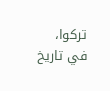تركوا، في تاريخ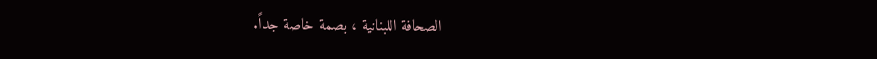الصحافة اللبنانية ، بصمة خاصة جداً.